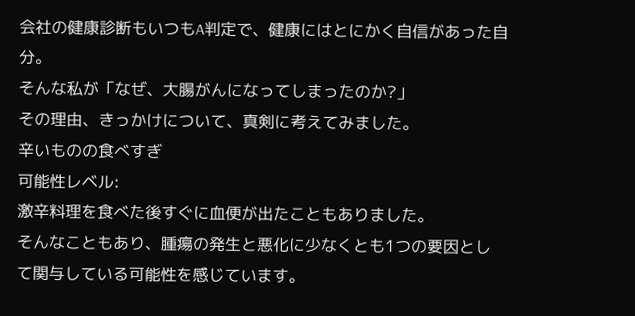会社の健康診断もいつもA判定で、健康にはとにかく自信があった自分。
そんな私が「なぜ、大腸がんになってしまったのか?」
その理由、きっかけについて、真剣に考えてみました。
辛いものの食べすぎ
可能性レベル:
激辛料理を食べた後すぐに血便が出たこともありました。
そんなこともあり、腫瘍の発生と悪化に少なくとも1つの要因として関与している可能性を感じています。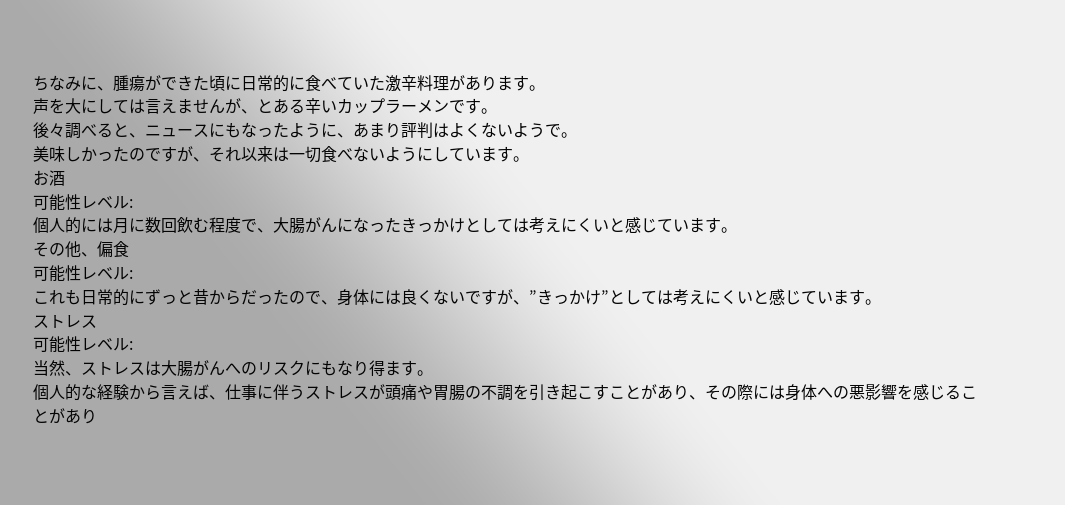ちなみに、腫瘍ができた頃に日常的に食べていた激辛料理があります。
声を大にしては言えませんが、とある辛いカップラーメンです。
後々調べると、ニュースにもなったように、あまり評判はよくないようで。
美味しかったのですが、それ以来は一切食べないようにしています。
お酒
可能性レベル:
個人的には月に数回飲む程度で、大腸がんになったきっかけとしては考えにくいと感じています。
その他、偏食
可能性レベル:
これも日常的にずっと昔からだったので、身体には良くないですが、”きっかけ”としては考えにくいと感じています。
ストレス
可能性レベル:
当然、ストレスは大腸がんへのリスクにもなり得ます。
個人的な経験から言えば、仕事に伴うストレスが頭痛や胃腸の不調を引き起こすことがあり、その際には身体への悪影響を感じることがあり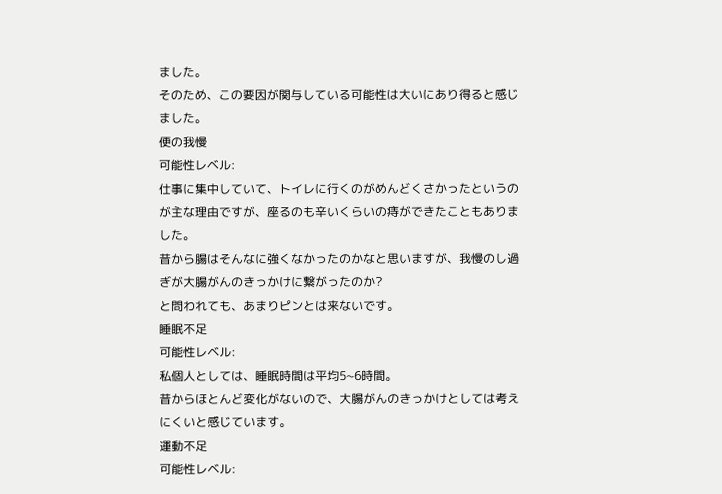ました。
そのため、この要因が関与している可能性は大いにあり得ると感じました。
便の我慢
可能性レベル:
仕事に集中していて、トイレに行くのがめんどくさかったというのが主な理由ですが、座るのも辛いくらいの痔ができたこともありました。
昔から腸はそんなに強くなかったのかなと思いますが、我慢のし過ぎが大腸がんのきっかけに繋がったのか?
と問われても、あまりピンとは来ないです。
睡眠不足
可能性レベル:
私個人としては、睡眠時間は平均5~6時間。
昔からほとんど変化がないので、大腸がんのきっかけとしては考えにくいと感じています。
運動不足
可能性レベル: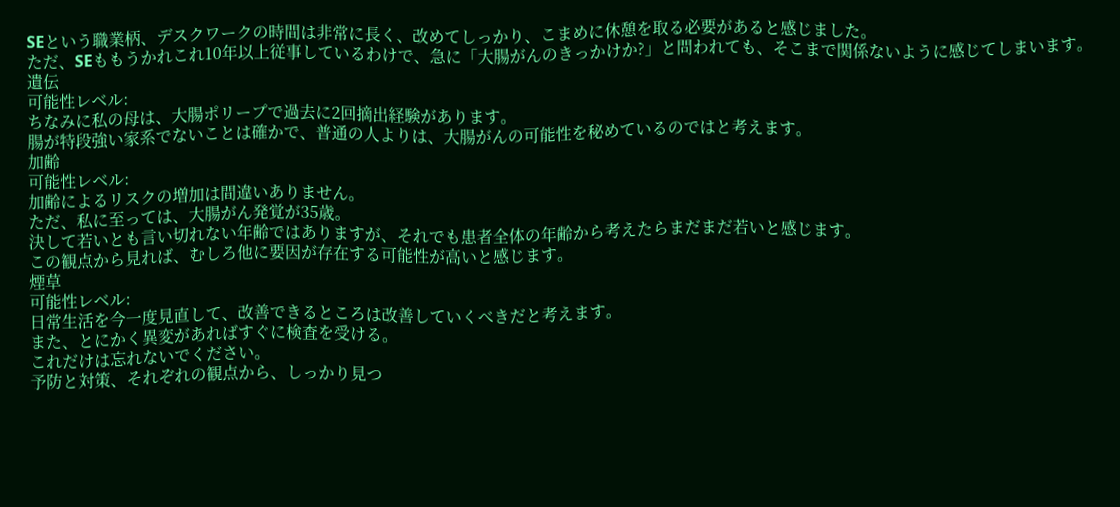SEという職業柄、デスクワークの時間は非常に長く、改めてしっかり、こまめに休憩を取る必要があると感じました。
ただ、SEももうかれこれ10年以上従事しているわけで、急に「大腸がんのきっかけか?」と問われても、そこまで関係ないように感じてしまいます。
遺伝
可能性レベル:
ちなみに私の母は、大腸ポリープで過去に2回摘出経験があります。
腸が特段強い家系でないことは確かで、普通の人よりは、大腸がんの可能性を秘めているのではと考えます。
加齢
可能性レベル:
加齢によるリスクの増加は間違いありません。
ただ、私に至っては、大腸がん発覚が35歳。
決して若いとも言い切れない年齢ではありますが、それでも患者全体の年齢から考えたらまだまだ若いと感じます。
この観点から見れば、むしろ他に要因が存在する可能性が高いと感じます。
煙草
可能性レベル:
日常生活を今一度見直して、改善できるところは改善していくべきだと考えます。
また、とにかく異変があればすぐに検査を受ける。
これだけは忘れないでください。
予防と対策、それぞれの観点から、しっかり見つ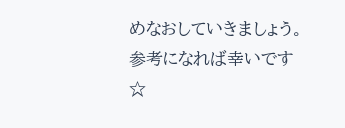めなおしていきましょう。
参考になれば幸いです☆